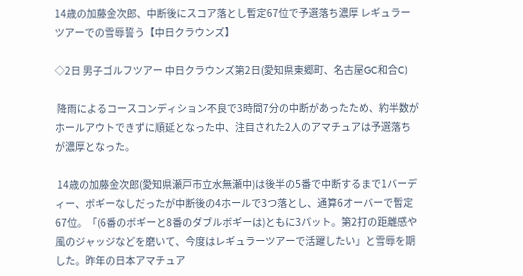14歳の加藤金次郎、中断後にスコア落とし暫定67位で予選落ち濃厚 レギュラーツアーでの雪辱誓う【中日クラウンズ】

◇2日 男子ゴルフツアー 中日クラウンズ第2日(愛知県東郷町、名古屋GC和合C)

 降雨によるコースコンディション不良で3時間7分の中断があったため、約半数がホールアウトできずに順延となった中、注目された2人のアマチュアは予選落ちが濃厚となった。

 14歳の加藤金次郎(愛知県瀬戸市立水無瀬中)は後半の5番で中断するまで1バーディー、ボギーなしだったが中断後の4ホールで3つ落とし、通算6オーバーで暫定67位。「(6番のボギーと8番のダブルボギーは)ともに3パット。第2打の距離感や風のジャッジなどを磨いて、今度はレギュラーツアーで活躍したい」と雪辱を期した。昨年の日本アマチュア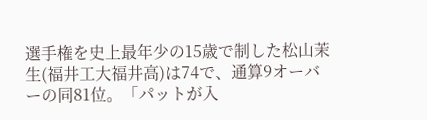選手権を史上最年少の15歳で制した松山茉生(福井工大福井高)は74で、通算9オーバーの同81位。「パットが入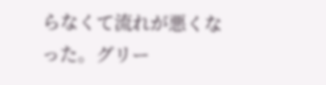らなくて流れが悪くなった。グリー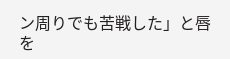ン周りでも苦戦した」と唇を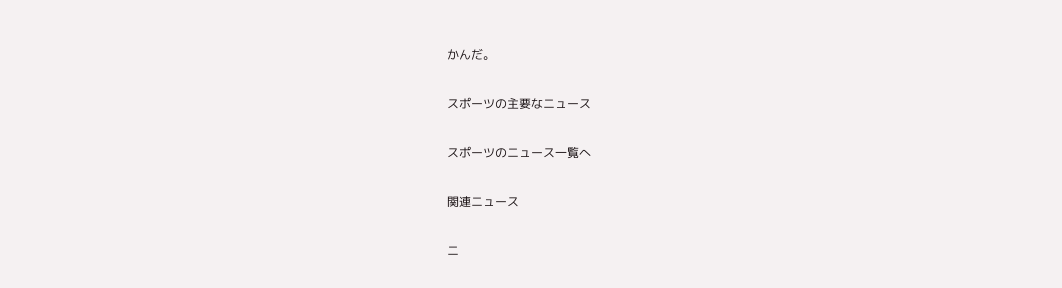かんだ。

スポーツの主要なニュース

スポーツのニュース一覧へ

関連ニュース

ニ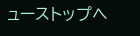ューストップへ